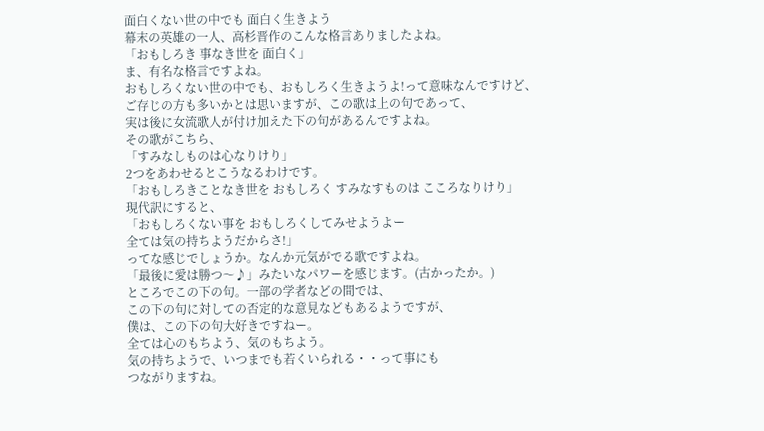面白くない世の中でも 面白く生きよう
幕末の英雄の一人、高杉晋作のこんな格言ありましたよね。
「おもしろき 事なき世を 面白く」
ま、有名な格言ですよね。
おもしろくない世の中でも、おもしろく生きようよ!って意味なんですけど、
ご存じの方も多いかとは思いますが、この歌は上の句であって、
実は後に女流歌人が付け加えた下の句があるんですよね。
その歌がこちら、
「すみなしものは心なりけり」
2つをあわせるとこうなるわけです。
「おもしろきことなき世を おもしろく すみなすものは こころなりけり」
現代訳にすると、
「おもしろくない事を おもしろくしてみせようよー
全ては気の持ちようだからさ!」
ってな感じでしょうか。なんか元気がでる歌ですよね。
「最後に愛は勝つ〜♪」みたいなパワーを感じます。(古かったか。)
ところでこの下の句。一部の学者などの間では、
この下の句に対しての否定的な意見などもあるようですが、
僕は、この下の句大好きですねー。
全ては心のもちよう、気のもちよう。
気の持ちようで、いつまでも若くいられる・・って事にも
つながりますね。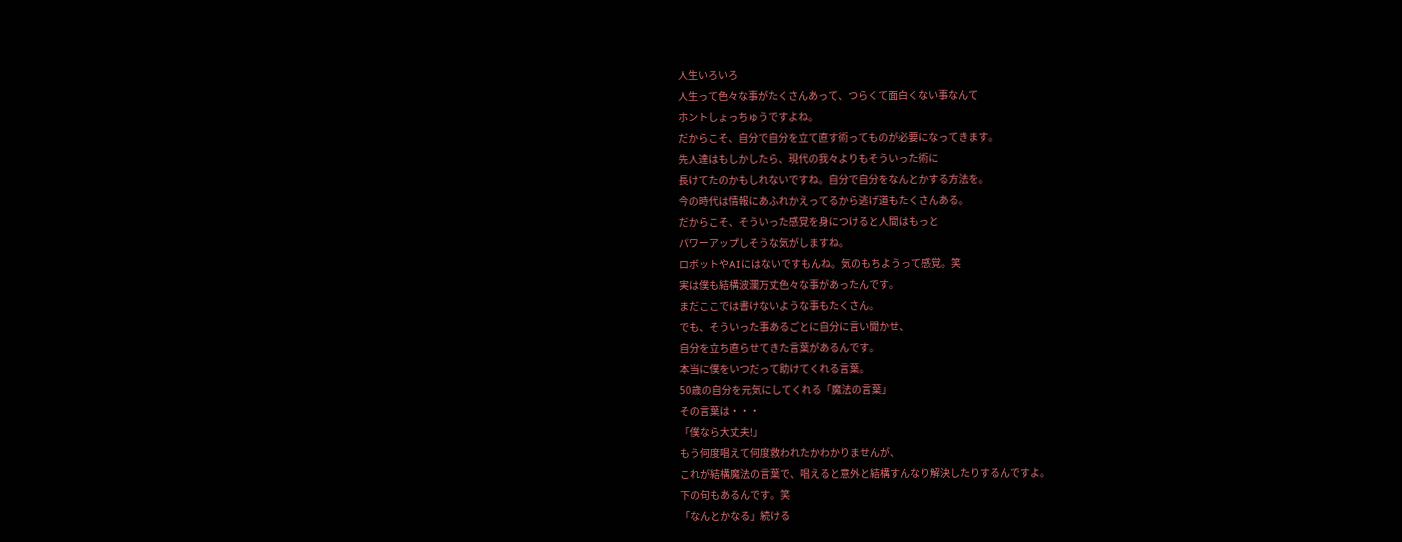人生いろいろ
人生って色々な事がたくさんあって、つらくて面白くない事なんて
ホントしょっちゅうですよね。
だからこそ、自分で自分を立て直す術ってものが必要になってきます。
先人達はもしかしたら、現代の我々よりもそういった術に
長けてたのかもしれないですね。自分で自分をなんとかする方法を。
今の時代は情報にあふれかえってるから逃げ道もたくさんある。
だからこそ、そういった感覚を身につけると人間はもっと
パワーアップしそうな気がしますね。
ロボットやAIにはないですもんね。気のもちようって感覚。笑
実は僕も結構波瀾万丈色々な事があったんです。
まだここでは書けないような事もたくさん。
でも、そういった事あるごとに自分に言い聞かせ、
自分を立ち直らせてきた言葉があるんです。
本当に僕をいつだって助けてくれる言葉。
50歳の自分を元気にしてくれる「魔法の言葉」
その言葉は・・・
「僕なら大丈夫!」
もう何度唱えて何度救われたかわかりませんが、
これが結構魔法の言葉で、唱えると意外と結構すんなり解決したりするんですよ。
下の句もあるんです。笑
「なんとかなる」続ける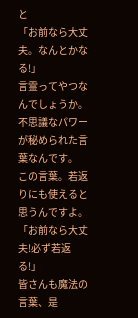と
「お前なら大丈夫。なんとかなる!」
言霊ってやつなんでしょうか。不思議なパワーが秘められた言葉なんです。
この言葉。若返りにも使えると思うんですよ。
「お前なら大丈夫!必ず若返る!」
皆さんも魔法の言葉、是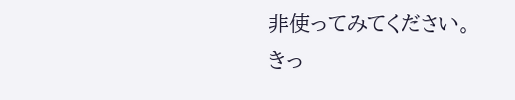非使ってみてください。
きっ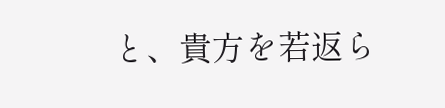と、貴方を若返ら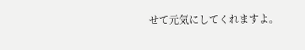せて元気にしてくれますよ。